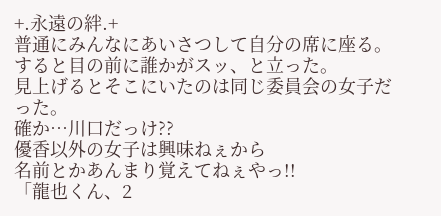+.永遠の絆.+
普通にみんなにあいさつして自分の席に座る。
すると目の前に誰かがスッ、と立った。
見上げるとそこにいたのは同じ委員会の女子だった。
確か…川口だっけ??
優香以外の女子は興味ねぇから
名前とかあんまり覚えてねぇやっ!!
「龍也くん、2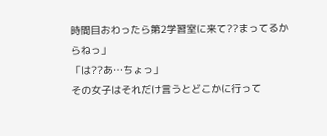時間目おわったら第2学習室に来て??まってるからねっ」
「は??あ…ちょっ」
その女子はそれだけ言うとどこかに行って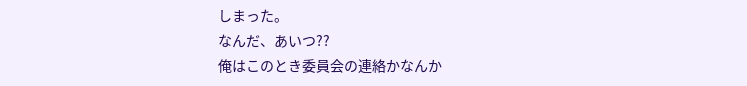しまった。
なんだ、あいつ??
俺はこのとき委員会の連絡かなんか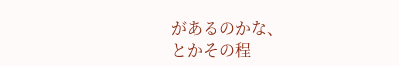があるのかな、
とかその程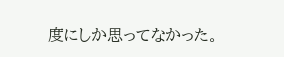度にしか思ってなかった。